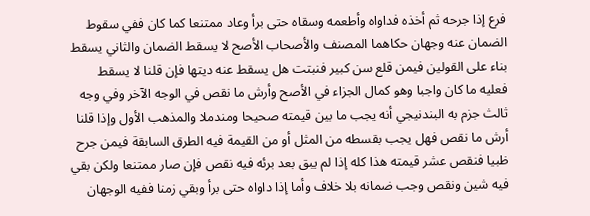فرع إذا جرحه ثم أخذه فداواه وأطعمه وسقاه حتى برأ وعاد ممتنعا كما كان ففي سقوط الضمان عنه وجهان حكاهما المصنف والأصحاب الأصح لا يسقط الضمان والثاني يسقط بناء على القولين فيمن قلع سن كبير فنبتت هل يسقط عنه ديتها فإن قلنا لا يسقط فعليه ما كان واجبا وهو كمال الجزاء في الأصح وأرش ما نقص في الوجه الآخر وفي وجه ثالث جزم به البندنيجي أنه يجب ما بين قيمته صحيحا ومندملا والمذهب الأول وإذا قلنا أرش ما نقص فهل يجب بقسطه من المثل أو من القيمة فيه الطرق السابقة فيمن جرح ظبيا فنقص عشر قيمته هذا كله إذا لم يبق بعد برئه فيه نقص فإن صار ممتنعا ولكن بقي فيه شين ونقص وجب ضمانه بلا خلاف وأما إذا داواه حتى برأ وبقي زمنا ففيه الوجهان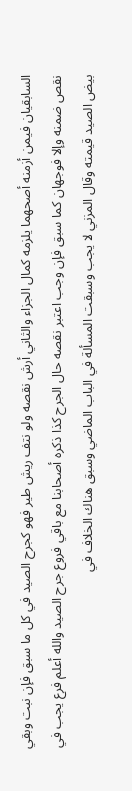السابقيان فيمن أزمنه أصحهما يلزمه كمال الجزاء والثاني أرش نقصه ولو نتف ريش طير فهو كجرح الصيد في كل ما سبق فإن نبت وبقي نقص ضمنه وإلا فوجهان كما سبق فإن وجب اعتبر نقصه حال الجرح كذا ذكره أصحابنا مع باقي فروع جرح الصيد والله أعلم فرع يجب في بيض الصيد قيمته وقال المزني لا يجب وسبقت المسألة في الباب الماضي وسبق هناك الخلاف في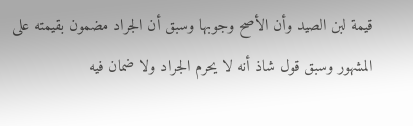قيمة لبن الصيد وأن الأصح وجوبها وسبق أن الجراد مضمون بقيمته على المشهور وسبق قول شاذ أنه لا يحرم الجراد ولا ضمان فيه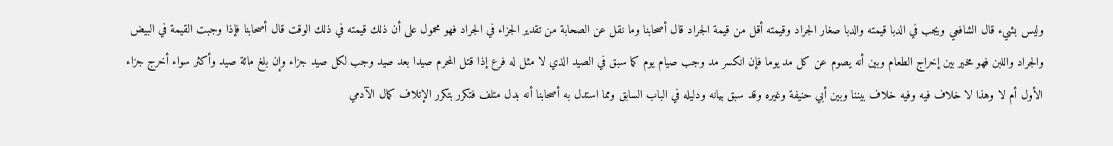وليس بشيء قال الشافعي ويجب في الدبا قيمته والدبا صغار الجراد وقيمته أقل من قيمة الجراد قال أصحابنا وما نقل عن الصحابة من تقدير الجزاء في الجراد فهو محمول على أن ذلك قيمته في ذلك الوقت قال أصحابنا فإذا وجبت القيمة في البيض والجراد واللبن فهو مخير بين إخراج الطعام وبين أنه يصوم عن كل مد يوما فإن انكسر مد وجب صيام يوم كما سبق في الصيد الذي لا مثل له فرع إذا قتل المحرم صيدا بعد صيد وجب لكل صيد جزاء وإن بلغ مائة صيد وأكثر سواء أخرج جزاء الأول أم لا وهذا لا خلاف فيه وفيه خلاف بيننا وبين أبي حنيفة وغيره وقد سبق بيانه ودليله في الباب السابق ومما استدل به أصحابنا أنه بدل متلف فتكرر بتكرر الإتلاف كمال الآدمي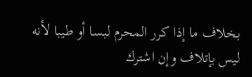بخلاف ما إذا كرر المحرم لبسا أو طيبا لأنه ليس بإتلاف وإن اشترك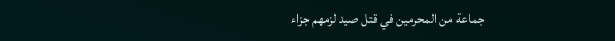جماعة من المحرمين في قتل صيد لزمهم جزاء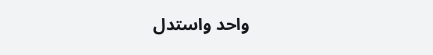واحد واستدل